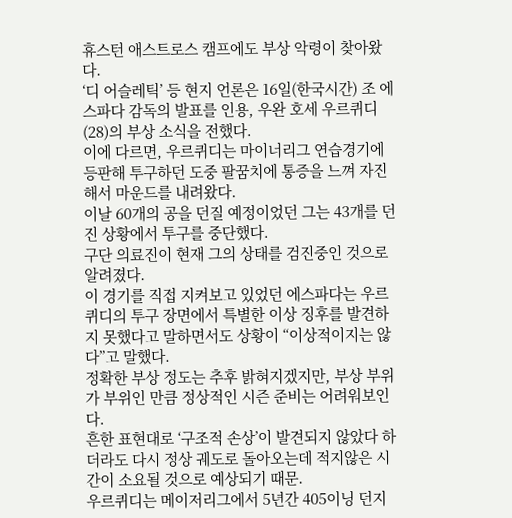휴스턴 애스트로스 캠프에도 부상 악령이 찾아왔다.
‘디 어슬레틱’ 등 현지 언론은 16일(한국시간) 조 에스파다 감독의 발표를 인용, 우완 호세 우르퀴디(28)의 부상 소식을 전했다.
이에 다르면, 우르퀴디는 마이너리그 연습경기에 등판해 투구하던 도중 팔꿈치에 통증을 느껴 자진해서 마운드를 내려왔다.
이날 60개의 공을 던질 예정이었던 그는 43개를 던진 상황에서 투구를 중단했다.
구단 의료진이 현재 그의 상태를 검진중인 것으로 알려졌다.
이 경기를 직접 지켜보고 있었던 에스파다는 우르퀴디의 투구 장면에서 특별한 이상 징후를 발견하지 못했다고 말하면서도 상황이 “이상적이지는 않다”고 말했다.
정확한 부상 정도는 추후 밝혀지겠지만, 부상 부위가 부위인 만큼 정상적인 시즌 준비는 어려워보인다.
흔한 표현대로 ‘구조적 손상’이 발견되지 않았다 하더라도 다시 정상 궤도로 돌아오는데 적지않은 시간이 소요될 것으로 예상되기 때문.
우르퀴디는 메이저리그에서 5년간 405이닝 던지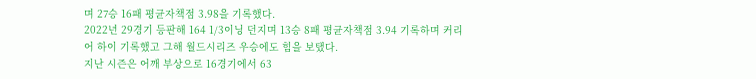며 27승 16패 평균자책점 3.98을 기록했다.
2022년 29경기 등판해 164 1/3이닝 던지며 13승 8패 평균자책점 3.94 기록하며 커리어 하이 기록했고 그해 월드시리즈 우승에도 힘을 보탰다.
지난 시즌은 어깨 부상으로 16경기에서 63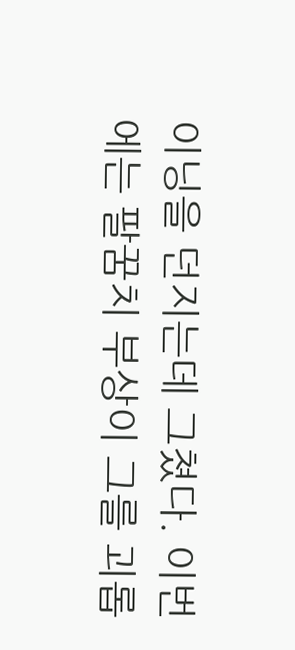이닝을 던지는데 그쳤다. 이번에는 팔꿈치 부상이 그를 괴롭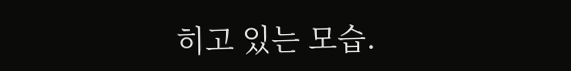히고 있는 모습.